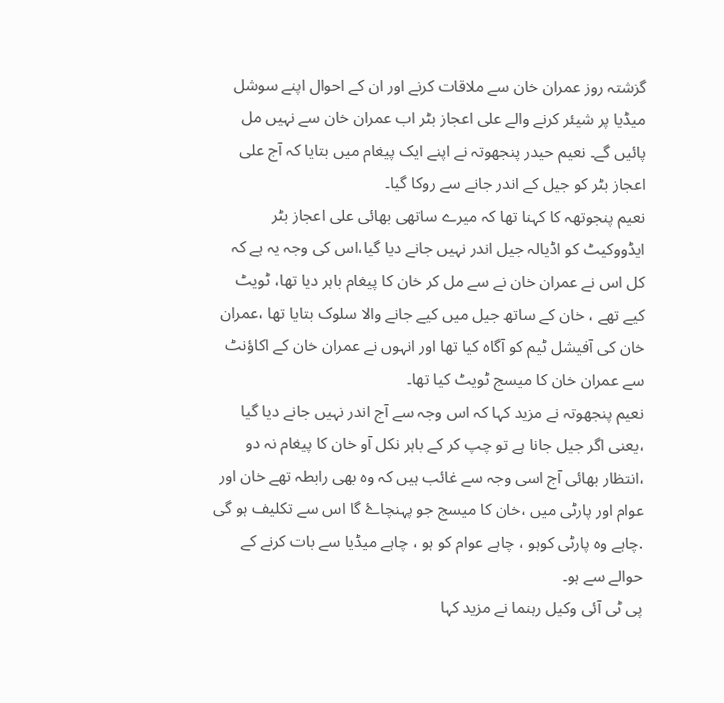گزشتہ روز عمران خان سے ملاقات کرنے اور ان کے احوال اپنے سوشل میڈیا پر شیئر کرنے والے علی اعجاز بٹر اب عمران خان سے نہیں مل پائیں گے۔ نعیم حیدر پنجھوتہ نے اپنے ایک پیغام میں بتایا کہ آج علی اعجاز بٹر کو جیل کے اندر جانے سے روکا گیا۔
نعیم پنجوتھہ کا کہنا تھا کہ میرے ساتھی بھائی علی اعجاز بٹر ایڈووکیٹ کو اڈیالہ جیل اندر نہیں جانے دیا گیا،اس کی وجہ یہ ہے کہ کل اس نے عمران خان نے سے مل کر خان کا پیغام باہر دیا تھا، ٹویٹ کیے تھے ، خان کے ساتھ جیل میں کیے جانے والا سلوک بتایا تھا ،عمران خان کی آفیشل ٹیم کو آگاہ کیا تھا اور انہوں نے عمران خان کے اکاؤنٹ سے عمران خان کا میسج ٹویٹ کیا تھا۔
نعیم پنجھوتہ نے مزید کہا کہ اس وجہ سے آج اندر نہیں جانے دیا گیا ،یعنی اگر جیل جانا ہے تو چپ کر کے باہر نکل آو خان کا پیغام نہ دو ،انتظار بھائی آج اسی وجہ سے غائب ہیں کہ وہ بھی رابطہ تھے خان اور عوام اور پارٹی میں ،خان کا میسج جو پہنچاۓ گا اس سے تکلیف ہو گی .چاہے وہ پارٹی کوہو ، چاہے عوام کو ہو ، چاہے میڈیا سے بات کرنے کے حوالے سے ہو۔
پی ٹی آئی وکیل رہنما نے مزید کہا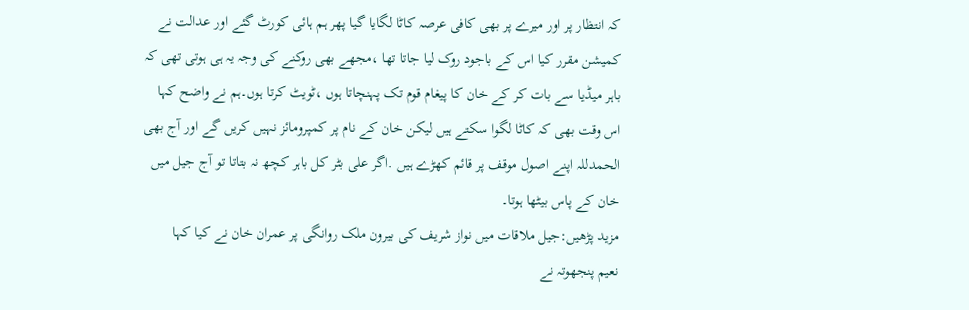کہ انتظار پر اور میرے پر بھی کافی عرصہ کاٹا لگایا گیا پھر ہم ہائی کورٹ گئے اور عدالت نے کمیشن مقرر کیا اس کے باجود روک لیا جاتا تھا ،مجھے بھی روکنے کی وجہ یہ ہی ہوتی تھی کہ باہر میڈیا سے بات کر کے خان کا پیغام قوم تک پہنچاتا ہوں ،ٹویٹ کرتا ہوں۔ہم نے واضح کہا اس وقت بھی کہ کاٹا لگوا سکتے ہیں لیکن خان کے نام پر کمپرومائز نہیں کریں گے اور آج بھی الحمدللہ اپنے اصول موقف پر قائم کھڑے ہیں .اگر علی بٹر کل باہر کچھ نہ بتاتا تو آج جیل میں خان کے پاس بیٹھا ہوتا۔
مزید پڑھیں:جیل ملاقات میں نواز شریف کی بیرون ملک روانگی پر عمران خان نے کیا کہا
نعیم پنجھوتہ نے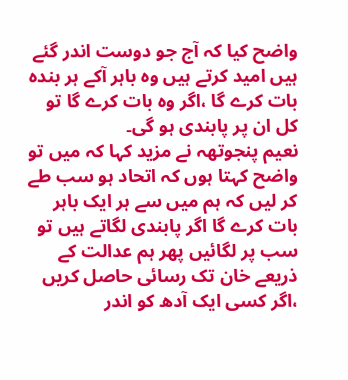واضح کیا کہ آج جو دوست اندر گئے ہیں امید کرتے ہیں وہ باہر آکے ہر بندہ بات کرے گا ،اگر وہ بات کرے گا تو کل ان پر پابندی ہو گی۔
نعیم پنجوتھہ نے مزید کہا کہ میں تو واضح کہتا ہوں کہ اتحاد ہو سب طے کر لیں کہ ہم میں سے ہر ایک باہر بات کرے گا اگر پابندی لگاتے ہیں تو سب پر لگائیں پھر ہم عدالت کے ذریعے خان تک رسائی حاصل کریں ،اگر کسی ایک آدھ کو اندر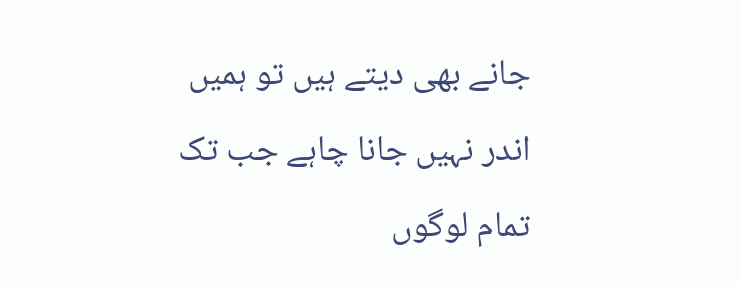جانے بھی دیتے ہیں تو ہمیں اندر نہیں جانا چاہے جب تک تمام لوگوں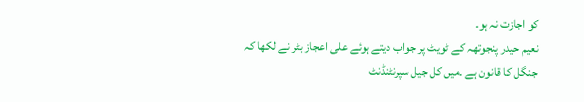کو اجازت نہ ہو۔
نعیم حیدر پنجوتھہ کے ٹویٹ پر جواب دیتے ہوئے علی اعجاز بٹر نے لکھا کہ جنگل کا قانون ہے ۔میں کل جیل سپرنٹنڈنٹ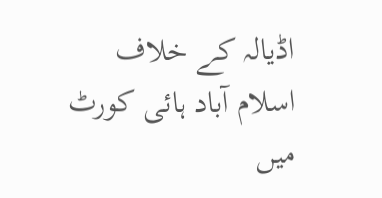اڈیالہ کے خلاف اسلام آباد ہائی کورٹ میں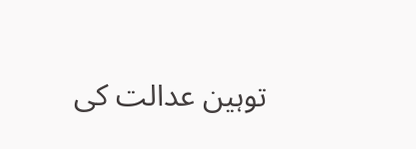توہین عدالت کی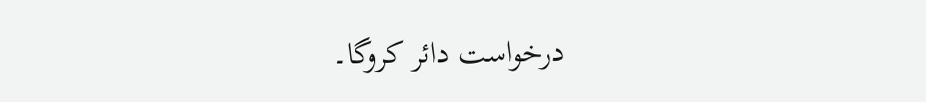درخواست دائر کروگا۔